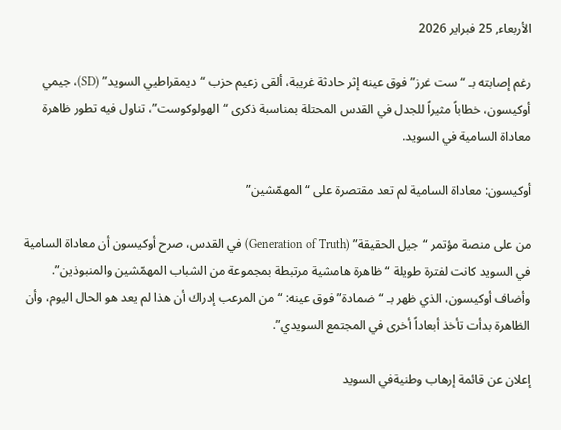الأربعاء, 25 فبراير 2026

رغم إصابته بـ “ست غرز” فوق عينه إثر حادثة غريبة، ألقى زعيم حزب “ديمقراطيي السويد” (SD)، جيمي أوكيسون، خطاباً مثيراً للجدل في القدس المحتلة بمناسبة ذكرى “الهولوكوست”، تناول فيه تطور ظاهرة معاداة السامية في السويد.

أوكيسون: معاداة السامية لم تعد مقتصرة على “المهمّشين”

من على منصة مؤتمر “جيل الحقيقة” (Generation of Truth) في القدس، صرح أوكيسون أن معاداة السامية في السويد كانت لفترة طويلة “ظاهرة هامشية مرتبطة بمجموعة من الشباب المهمّشين والمنبوذين”. وأضاف أوكيسون، الذي ظهر بـ “ضمادة” فوق عينه: “من المرعب إدراك أن هذا لم يعد هو الحال اليوم، وأن الظاهرة بدأت تأخذ أبعاداً أخرى في المجتمع السويدي”.

إعلان عن قائمة إرهاب وطنيةفي السويد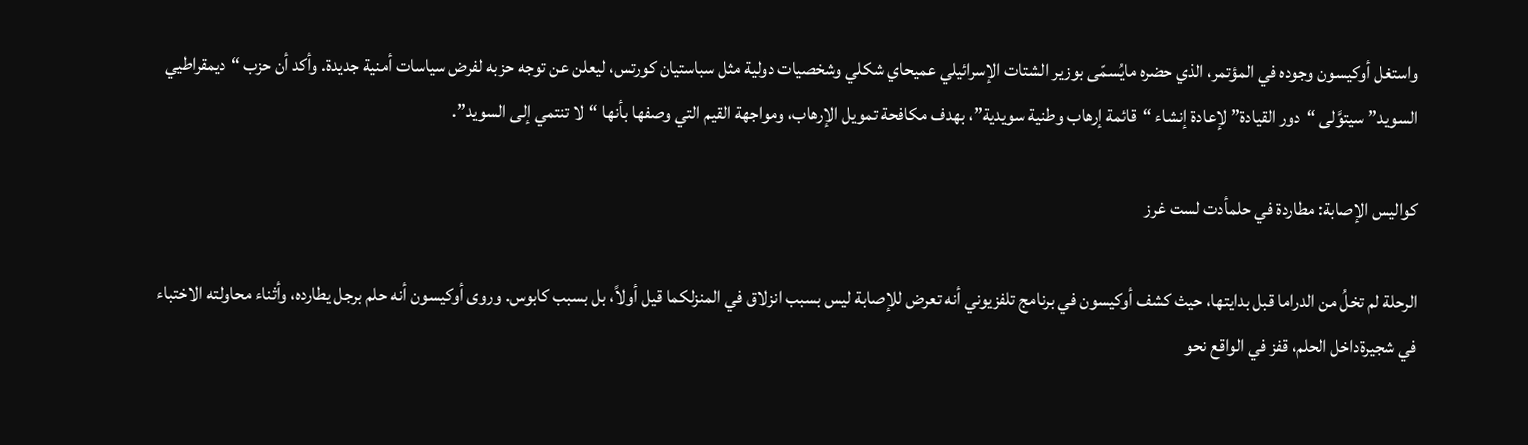واستغل أوكيسون وجوده في المؤتمر، الذي حضره مايُسمّى بوزير الشتات الإسرائيلي عميحاي شكلي وشخصيات دولية مثل سباستيان كورتس، ليعلن عن توجه حزبه لفرض سياسات أمنية جديدة. وأكد أن حزب “ديمقراطيي السويد” سيتوَّلى “دور القيادة” لإعادة إنشاء “قائمة إرهاب وطنية سويدية”، بهدف مكافحة تمويل الإرهاب، ومواجهة القيم التي وصفها بأنها “لا تنتمي إلى السويد”.

كواليس الإصابة: مطاردة في حلمأدت لست غرز

الرحلة لم تخلُ من الدراما قبل بدايتها، حيث كشف أوكيسون في برنامج تلفزيوني أنه تعرض للإصابة ليس بسبب انزلاق في المنزلكما قيل أولاً، بل بسبب كابوس. وروى أوكيسون أنه حلم برجل يطارده، وأثناء محاولته الاختباء في شجيرةداخل الحلم، قفز في الواقع نحو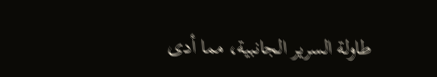طاولة السرير الجانبية، مما أدى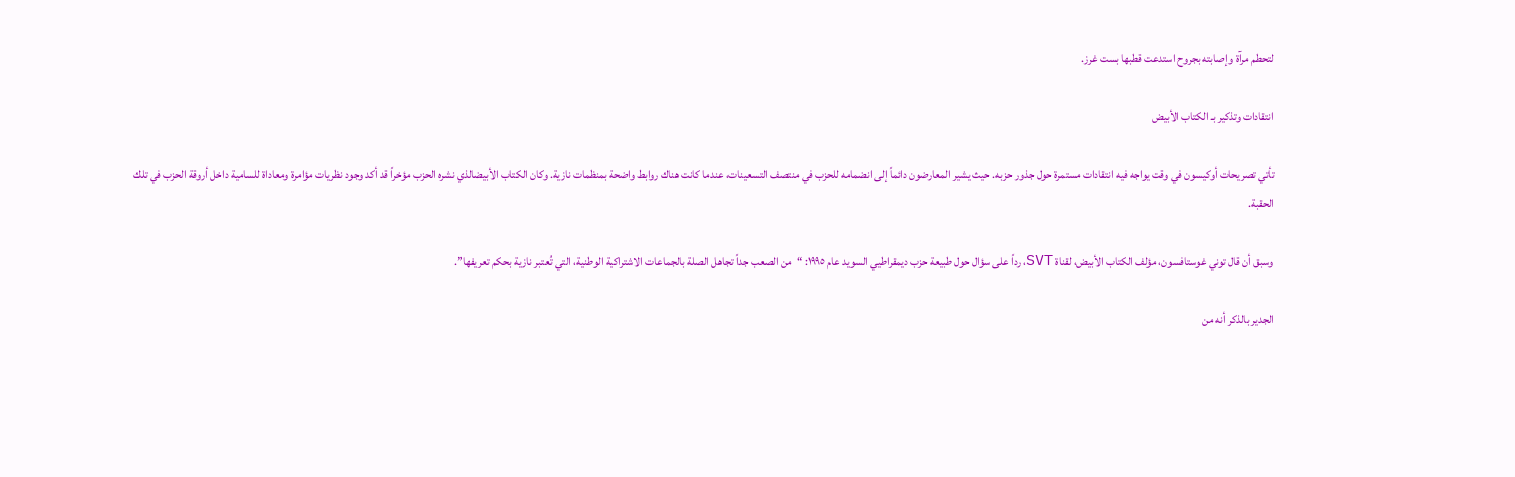لتحطم مرآة وإصابته بجروح استدعت قطبها بست غرز.

انتقادات وتذكير بـ الكتاب الأبيض

تأتي تصريحات أوكيسون في وقت يواجه فيه انتقادات مستمرة حول جذور حزبه. حيث يشير المعارضون دائماً إلى انضمامه للحزب في منتصف التسعينات، عندما كانت هناك روابط واضحة بمنظمات نازية. وكان الكتاب الأبيضالذي نشره الحزب مؤخراً قد أكد وجود نظريات مؤامرة ومعاداة للسامية داخل أروقة الحزب في تلك الحقبة.

وسبق أن قال توني غوستافسون، مؤلف الكتاب الأبيض، لقناة SVT، رداً على سؤال حول طبيعة حزب ديمقراطيي السويد عام ١٩٩٥: “من الصعب جداً تجاهل الصلة بالجماعات الاشتراكية الوطنية، التي تُعتبر نازية بحكم تعريفها”.

الجدير بالذكر أنه من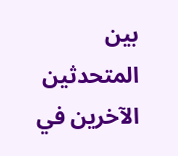بين المتحدثين الآخرين في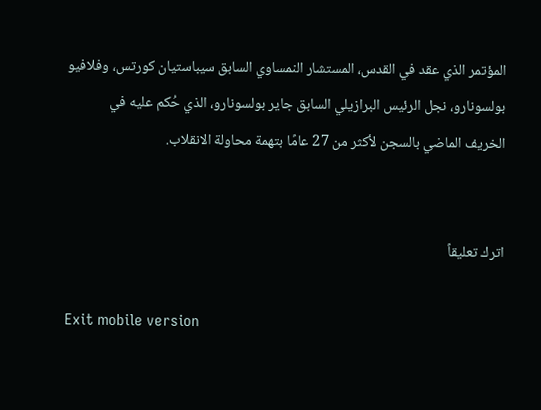المؤتمر الذي عقد في القدس، المستشار النمساوي السابق سيباستيان كورتس، وفلافيو بولسونارو، نجل الرئيس البرازيلي السابق جاير بولسونارو، الذي حُكم عليه في الخريف الماضي بالسجن لأكثر من 27 عامًا بتهمة محاولة الانقلاب.


اترك تعليقاً

Exit mobile version